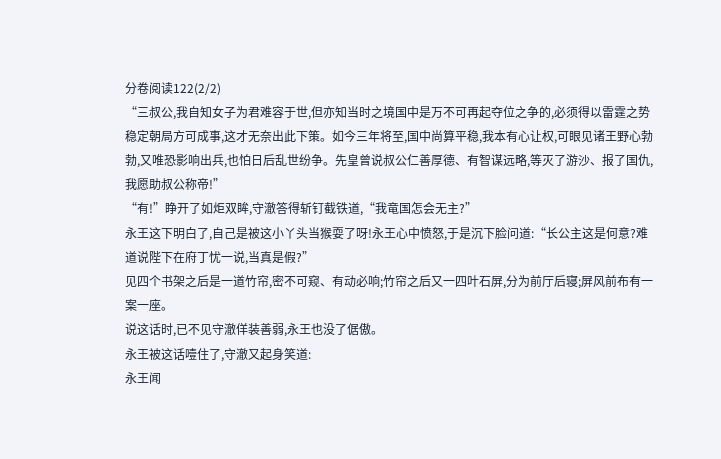分卷阅读122(2/2)
“三叔公,我自知女子为君难容于世,但亦知当时之境国中是万不可再起夺位之争的,必须得以雷霆之势稳定朝局方可成事,这才无奈出此下策。如今三年将至,国中尚算平稳,我本有心让权,可眼见诸王野心勃勃,又唯恐影响出兵,也怕日后乱世纷争。先皇曾说叔公仁善厚德、有智谋远略,等灭了游沙、报了国仇,我愿助叔公称帝!”
“有!”睁开了如炬双眸,守澈答得斩钉截铁道,“我竜国怎会无主?”
永王这下明白了,自己是被这小丫头当猴耍了呀!永王心中愤怒,于是沉下脸问道:“长公主这是何意?难道说陛下在府丁忧一说,当真是假?”
见四个书架之后是一道竹帘,密不可窥、有动必响;竹帘之后又一四叶石屏,分为前厅后寝;屏风前布有一案一座。
说这话时,已不见守澈佯装善弱,永王也没了倨傲。
永王被这话噎住了,守澈又起身笑道:
永王闻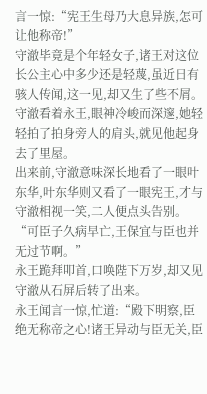言一惊:“宪王生母乃大息异族,怎可让他称帝!”
守澈毕竟是个年轻女子,诸王对这位长公主心中多少还是轻蔑,虽近日有骇人传闻,这一见,却又生了些不屑。
守澈看着永王,眼神冷峻而深邃,她轻轻拍了拍身旁人的肩头,就见他起身去了里屋。
出来前,守澈意味深长地看了一眼叶东华,叶东华则又看了一眼宪王,才与守澈相视一笑,二人便点头告别。
“可臣子久病早亡,王保宜与臣也并无过节啊。”
永王跪拜叩首,口唤陛下万岁,却又见守澈从石屏后转了出来。
永王闻言一惊,忙道:“殿下明察,臣绝无称帝之心!诸王异动与臣无关,臣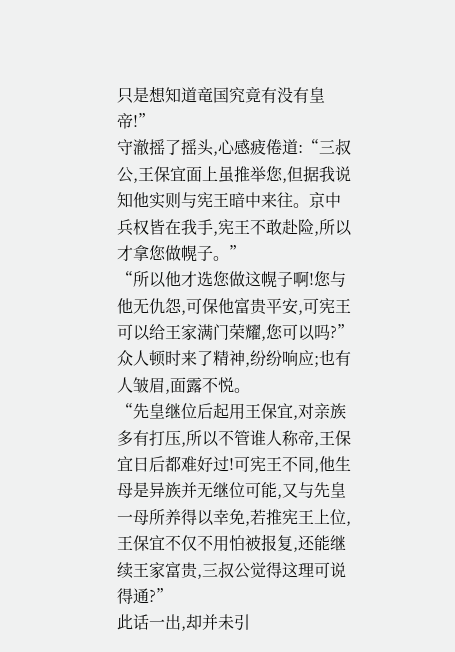只是想知道竜国究竟有没有皇帝!”
守澈摇了摇头,心感疲倦道:“三叔公,王保宜面上虽推举您,但据我说知他实则与宪王暗中来往。京中兵权皆在我手,宪王不敢赴险,所以才拿您做幌子。”
“所以他才选您做这幌子啊!您与他无仇怨,可保他富贵平安,可宪王可以给王家满门荣耀,您可以吗?”
众人顿时来了精神,纷纷响应;也有人皱眉,面露不悦。
“先皇继位后起用王保宜,对亲族多有打压,所以不管谁人称帝,王保宜日后都难好过!可宪王不同,他生母是异族并无继位可能,又与先皇一母所养得以幸免,若推宪王上位,王保宜不仅不用怕被报复,还能继续王家富贵,三叔公觉得这理可说得通?”
此话一出,却并未引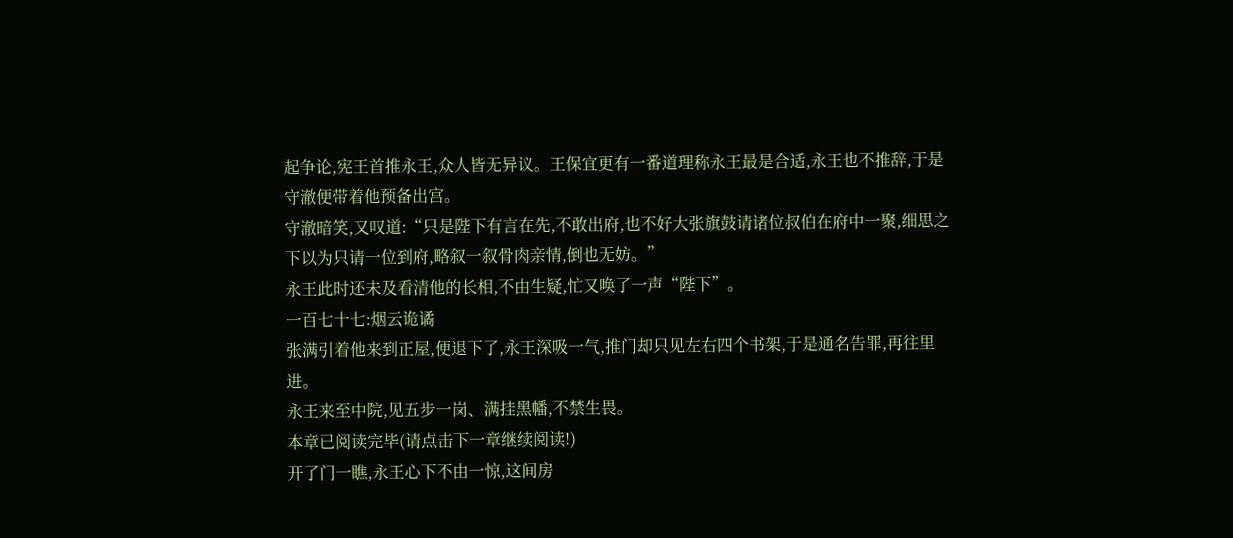起争论,宪王首推永王,众人皆无异议。王保宜更有一番道理称永王最是合适,永王也不推辞,于是守澈便带着他预备出宫。
守澈暗笑,又叹道:“只是陛下有言在先,不敢出府,也不好大张旗鼓请诸位叔伯在府中一聚,细思之下以为只请一位到府,略叙一叙骨肉亲情,倒也无妨。”
永王此时还未及看清他的长相,不由生疑,忙又唤了一声“陛下”。
一百七十七:烟云诡谲
张满引着他来到正屋,便退下了,永王深吸一气,推门却只见左右四个书架,于是通名告罪,再往里进。
永王来至中院,见五步一岗、满挂黑幡,不禁生畏。
本章已阅读完毕(请点击下一章继续阅读!)
开了门一瞧,永王心下不由一惊,这间房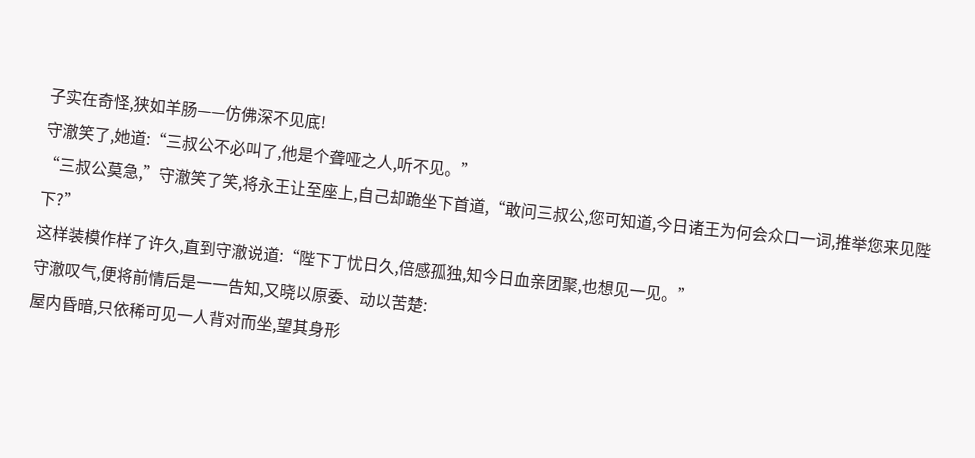子实在奇怪,狭如羊肠——仿佛深不见底!
守澈笑了,她道:“三叔公不必叫了,他是个聋哑之人,听不见。”
“三叔公莫急,”守澈笑了笑,将永王让至座上,自己却跪坐下首道,“敢问三叔公,您可知道,今日诸王为何会众口一词,推举您来见陛下?”
这样装模作样了许久,直到守澈说道:“陛下丁忧日久,倍感孤独,知今日血亲团聚,也想见一见。”
守澈叹气,便将前情后是一一告知,又晓以原委、动以苦楚:
屋内昏暗,只依稀可见一人背对而坐,望其身形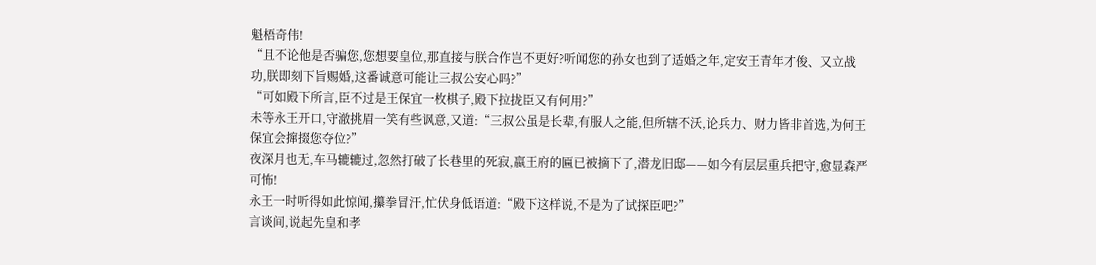魁梧奇伟!
“且不论他是否骗您,您想要皇位,那直接与朕合作岂不更好?听闻您的孙女也到了适婚之年,定安王青年才俊、又立战功,朕即刻下旨赐婚,这番诚意可能让三叔公安心吗?”
“可如殿下所言,臣不过是王保宜一枚棋子,殿下拉拢臣又有何用?”
未等永王开口,守澈挑眉一笑有些讽意,又道:“三叔公虽是长辈,有服人之能,但所辖不沃,论兵力、财力皆非首选,为何王保宜会撺掇您夺位?”
夜深月也无,车马辘辘过,忽然打破了长巷里的死寂,嬴王府的匾已被摘下了,潜龙旧邸——如今有层层重兵把守,愈显森严可怖!
永王一时听得如此惊闻,攥拳冒汗,忙伏身低语道:“殿下这样说,不是为了试探臣吧?”
言谈间,说起先皇和孝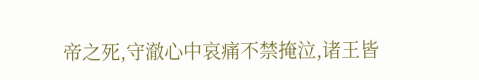帝之死,守澈心中哀痛不禁掩泣,诸王皆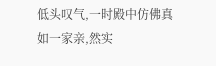低头叹气,一时殿中仿佛真如一家亲,然实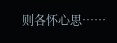则各怀心思……